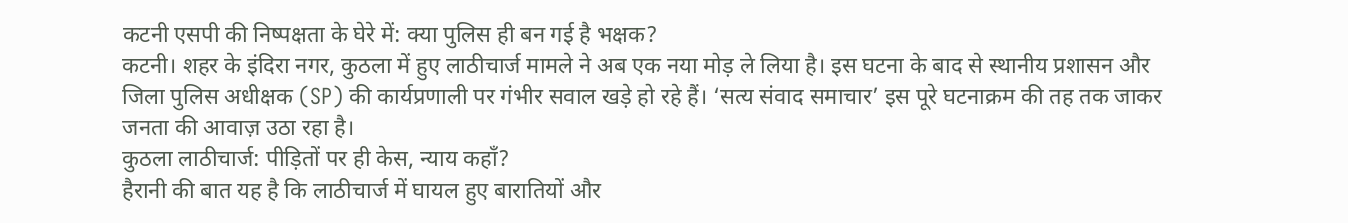कटनी एसपी की निष्पक्षता के घेरे में: क्या पुलिस ही बन गई है भक्षक?
कटनी। शहर के इंदिरा नगर, कुठला में हुए लाठीचार्ज मामले ने अब एक नया मोड़ ले लिया है। इस घटना के बाद से स्थानीय प्रशासन और जिला पुलिस अधीक्षक (SP) की कार्यप्रणाली पर गंभीर सवाल खड़े हो रहे हैं। ‘सत्य संवाद समाचार’ इस पूरे घटनाक्रम की तह तक जाकर जनता की आवाज़ उठा रहा है।
कुठला लाठीचार्ज: पीड़ितों पर ही केस, न्याय कहाँ?
हैरानी की बात यह है कि लाठीचार्ज में घायल हुए बारातियों और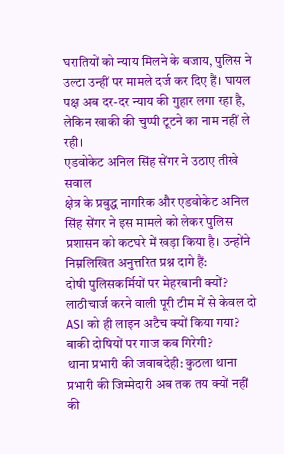घरातियों को न्याय मिलने के बजाय, पुलिस ने उल्टा उन्हीं पर मामले दर्ज कर दिए हैं। घायल पक्ष अब दर-दर न्याय की गुहार लगा रहा है, लेकिन खाकी की चुप्पी टूटने का नाम नहीं ले रही।
एडवोकेट अनिल सिंह सेंगर ने उठाए तीखे सवाल
क्षेत्र के प्रबुद्ध नागरिक और एडवोकेट अनिल सिंह सेंगर ने इस मामले को लेकर पुलिस प्रशासन को कटघरे में खड़ा किया है। उन्होंने निम्नलिखित अनुत्तरित प्रश्न दागे हैं:
दोषी पुलिसकर्मियों पर मेहरबानी क्यों? लाठीचार्ज करने वाली पूरी टीम में से केवल दो ASI को ही लाइन अटैच क्यों किया गया? बाकी दोषियों पर गाज कब गिरेगी?
थाना प्रभारी की जवाबदेही: कुठला थाना प्रभारी की जिम्मेदारी अब तक तय क्यों नहीं की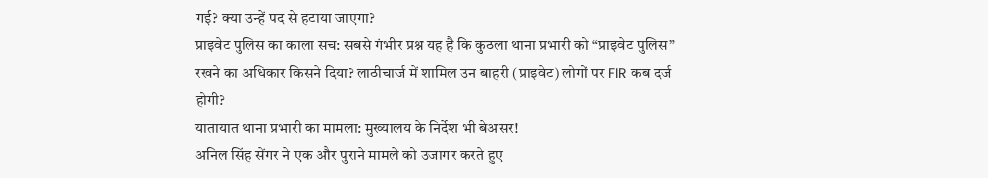गई? क्या उन्हें पद से हटाया जाएगा?
प्राइवेट पुलिस का काला सच: सबसे गंभीर प्रश्न यह है कि कुठला थाना प्रभारी को “प्राइवेट पुलिस” रखने का अधिकार किसने दिया? लाठीचार्ज में शामिल उन बाहरी (प्राइवेट) लोगों पर FIR कब दर्ज होगी?
यातायात थाना प्रभारी का मामला: मुख्यालय के निर्देश भी बेअसर!
अनिल सिंह सेंगर ने एक और पुराने मामले को उजागर करते हुए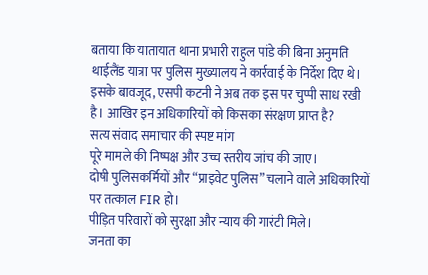बताया कि यातायात थाना प्रभारी राहुल पांडे की बिना अनुमति थाईलैंड यात्रा पर पुलिस मुख्यालय ने कार्रवाई के निर्देश दिए थे। इसके बावजूद, एसपी कटनी ने अब तक इस पर चुप्पी साध रखी है। आखिर इन अधिकारियों को किसका संरक्षण प्राप्त है?
सत्य संवाद समाचार की स्पष्ट मांग
पूरे मामले की निष्पक्ष और उच्च स्तरीय जांच की जाए।
दोषी पुलिसकर्मियों और “प्राइवेट पुलिस” चलाने वाले अधिकारियों पर तत्काल FIR हो।
पीड़ित परिवारों को सुरक्षा और न्याय की गारंटी मिले।
जनता का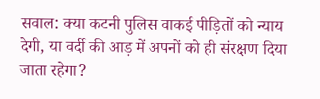सवाल: क्या कटनी पुलिस वाकई पीड़ितों को न्याय देगी, या वर्दी की आड़ में अपनों को ही संरक्षण दिया जाता रहेगा?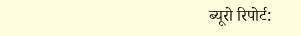ब्यूरो रिपोर्ट: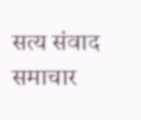सत्य संवाद समाचार